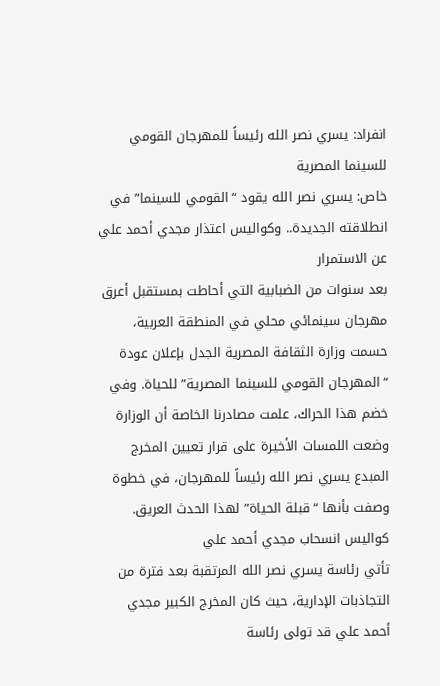انفراد: يسري نصر الله رئيساً للمهرجان القومي للسينما المصرية
خاص: يسري نصر الله يقود “القومي للسينما” في انطلاقته الجديدة.. وكواليس اعتذار مجدي أحمد علي عن الاستمرار
بعد سنوات من الضبابية التي أحاطت بمستقبل أعرق مهرجان سينمائي محلي في المنطقة العربية، حسمت وزارة الثقافة المصرية الجدل بإعلان عودة “المهرجان القومي للسينما المصرية” للحياة. وفي خضم هذا الحراك، علمت مصادرنا الخاصة أن الوزارة وضعت اللمسات الأخيرة على قرار تعيين المخرج المبدع يسري نصر الله رئيساً للمهرجان، في خطوة وصفت بأنها “قبلة الحياة” لهذا الحدث العريق.
كواليس انسحاب مجدي أحمد علي
تأتي رئاسة يسري نصر الله المرتقبة بعد فترة من التجاذبات الإدارية، حيث كان المخرج الكبير مجدي أحمد علي قد تولى رئاسة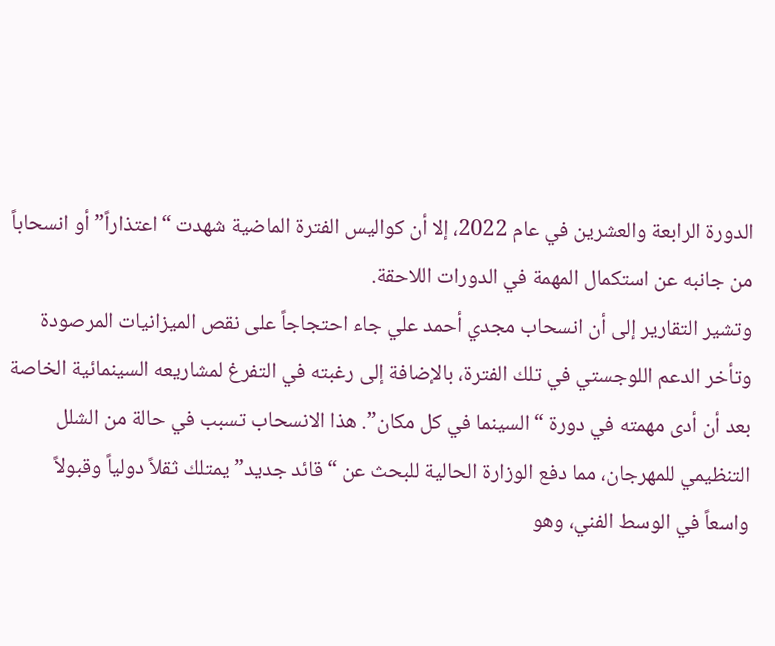الدورة الرابعة والعشرين في عام 2022، إلا أن كواليس الفترة الماضية شهدت “اعتذاراً” أو انسحاباً من جانبه عن استكمال المهمة في الدورات اللاحقة.
وتشير التقارير إلى أن انسحاب مجدي أحمد علي جاء احتجاجاً على نقص الميزانيات المرصودة وتأخر الدعم اللوجستي في تلك الفترة، بالإضافة إلى رغبته في التفرغ لمشاريعه السينمائية الخاصة بعد أن أدى مهمته في دورة “السينما في كل مكان”. هذا الانسحاب تسبب في حالة من الشلل التنظيمي للمهرجان، مما دفع الوزارة الحالية للبحث عن “قائد جديد” يمتلك ثقلاً دولياً وقبولاً واسعاً في الوسط الفني، وهو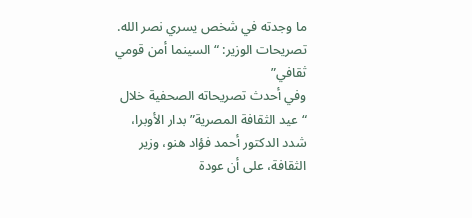ما وجدته في شخص يسري نصر الله.
تصريحات الوزير: “السينما أمن قومي ثقافي”
وفي أحدث تصريحاته الصحفية خلال “عيد الثقافة المصرية” بدار الأوبرا، شدد الدكتور أحمد فؤاد هنو، وزير الثقافة، على أن عودة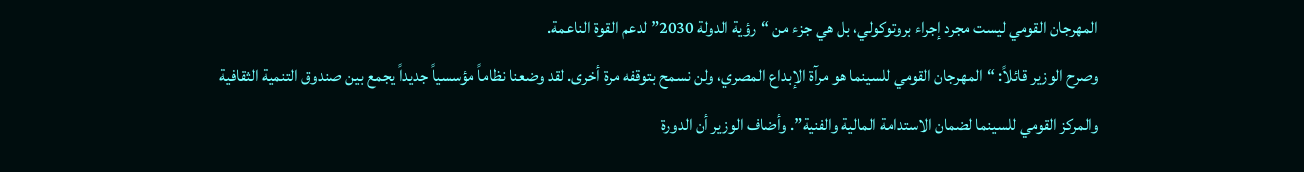المهرجان القومي ليست مجرد إجراء بروتوكولي، بل هي جزء من “رؤية الدولة 2030” لدعم القوة الناعمة.
وصرح الوزير قائلاً: “المهرجان القومي للسينما هو مرآة الإبداع المصري، ولن نسمح بتوقفه مرة أخرى. لقد وضعنا نظاماً مؤسسياً جديداً يجمع بين صندوق التنمية الثقافية والمركز القومي للسينما لضمان الاستدامة المالية والفنية”. وأضاف الوزير أن الدورة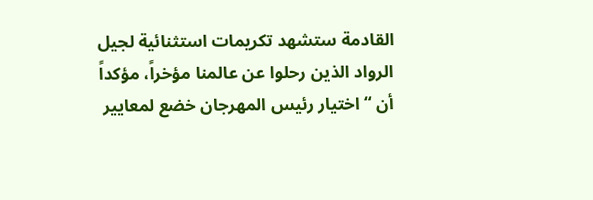القادمة ستشهد تكريمات استثنائية لجيل الرواد الذين رحلوا عن عالمنا مؤخراً، مؤكداً أن “اختيار رئيس المهرجان خضع لمعايير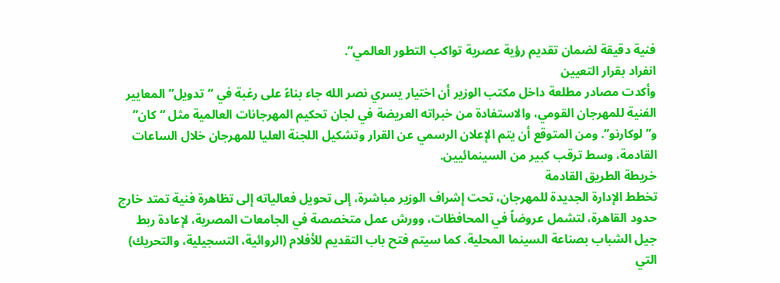فنية دقيقة لضمان تقديم رؤية عصرية تواكب التطور العالمي”.
انفراد بقرار التعيين
وأكدت مصادر مطلعة داخل مكتب الوزير أن اختيار يسري نصر الله جاء بناءً على رغبة في “تدويل” المعايير الفنية للمهرجان القومي، والاستفادة من خبراته العريضة في لجان تحكيم المهرجانات العالمية مثل “كان” و”لوكارنو”. ومن المتوقع أن يتم الإعلان الرسمي عن القرار وتشكيل اللجنة العليا للمهرجان خلال الساعات القادمة، وسط ترقب كبير من السينمائيين.
خريطة الطريق القادمة
تخطط الإدارة الجديدة للمهرجان، تحت إشراف الوزير مباشرة، إلى تحويل فعالياته إلى تظاهرة فنية تمتد خارج حدود القاهرة، لتشمل عروضاً في المحافظات، وورش عمل متخصصة في الجامعات المصرية، لإعادة ربط جيل الشباب بصناعة السينما المحلية. كما سيتم فتح باب التقديم للأفلام (الروائية، التسجيلية، والتحريك) التي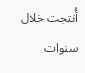أُنتجت خلال سنوات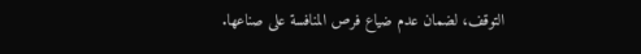التوقف، لضمان عدم ضياع فرص المنافسة على صناعها.